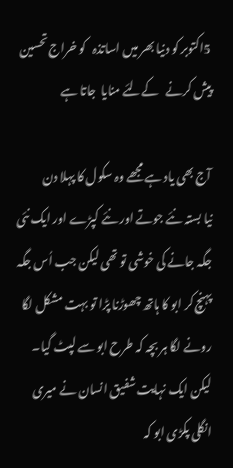5اکتوبر کو دنیا بھر میں اساتذہ   کو خراج تحسین  پیش کرنے   کےلئے منایا  جاتا ہے

آج بھی یاد ہے مجھے وہ سکول کا پہلا دن
نیا بستہ نئے جوتے اور نئے کپڑے اور ایک نئی جگہ جانے کی خوشی تو تھی لیکن جب اُس جگہ پہنچ کر ابو کا ہاتھ چھوڑنا پڑا تو بہت مشکل لگا رونے لگا ہر بچہ کہ طرح ابو سے لپٹ گیا۔
لیکن ایک نہایت شفیق انسان نے میری انگلی پکڑی ابو کہ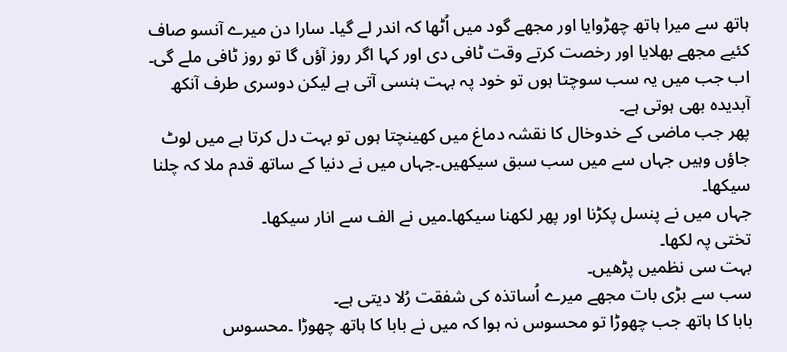ہاتھ سے میرا ہاتھ چھڑوایا اور مجھے گود میں اُٹھا کہ اندر لے گیا۔ سارا دن میرے آنسو صاف کئیے مجھے بھلایا اور رخصت کرتے وقت ٹافی دی اور کہا اگر روز آؤں گا تو روز ٹافی ملے گی۔
اب جب میں یہ سب سوچتا ہوں تو خود پہ بہت ہنسی آتی ہے لیکن دوسری طرف آنکھ آبدیدہ بھی ہوتی ہے۔
پھر جب ماضی کے خدوخال کا نقشہ دماغ میں کھینچتا ہوں تو بہت دل کرتا ہے میں لوٹ جاؤں وہیں جہاں سے میں سب سبق سیکھیں۔جہاں میں نے دنیا کے ساتھ قدم ملا کہ چلنا سیکھا۔
جہاں میں نے پنسل پکڑنا اور پھر لکھنا سیکھا۔میں نے الف سے انار سیکھا۔
تختی پہ لکھا۔
بہت سی نظمیں پڑھیں۔
سب سے بڑی بات مجھے میرے اُساتذہ کی شفقت رُلا دیتی ہے۔
بابا کا ہاتھ جب چھوڑا تو محسوس نہ ہوا کہ میں نے بابا کا ہاتھ چھوڑا ۔محسوس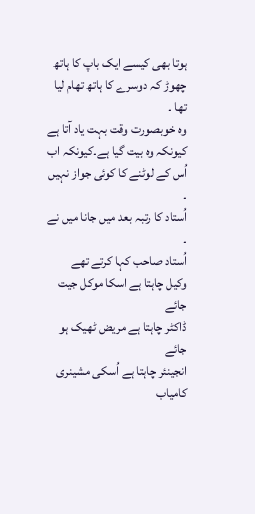ہوتا بھی کیسے ایک باپ کا ہاتھ چھوڑ کہ دوسرے کا ہاتھ تھام لیا تھا ۔
وہ خوبصورت وقت بہت یاد آتا ہے کیونکہ وہ بیت گیا ہے۔کیونکہ اب اُس کے لوٹنے کا کوئی جواز نہیں ۔
اُستاد کا رتبہ بعد میں جانا میں نے ۔
اُستاد صاحب کہا کرتے تھے
وکیل چاہتا ہے اسکا موکل جیت جائے
ڈاکٹر چاہتا ہے مریض ٹھیک ہو جائے
انجینئر چاہتا ہے اُسکی مشینری کامیاب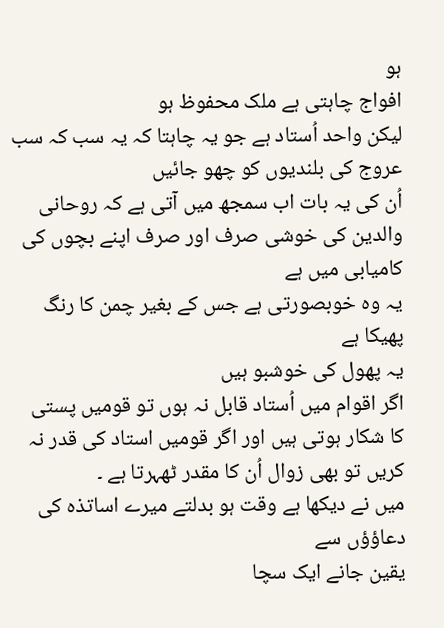ہو
افواج چاہتی ہے ملک محفوظ ہو
لیکن واحد اُستاد ہے جو یہ چاہتا کہ یہ سب کہ سب عروج کی بلندیوں کو چھو جائیں
اُن کی یہ بات اب سمجھ میں آتی ہے کہ روحانی والدین کی خوشی صرف اور صرف اپنے بچوں کی کامیابی میں ہے
یہ وہ خوبصورتی ہے جس کے بغیر چمن کا رنگ پھیکا ہے
یہ پھول کی خوشبو ہیں
اگر اقوام میں اُستاد قابل نہ ہوں تو قومیں پستی کا شکار ہوتی ہیں اور اگر قومیں استاد کی قدر نہ کریں تو بھی زوال اُن کا مقدر ٹھہرتا ہے ۔
میں نے دیکھا ہے وقت ہو بدلتے میرے اساتذہ کی دعاؤؤں سے
یقین جانے ایک سچا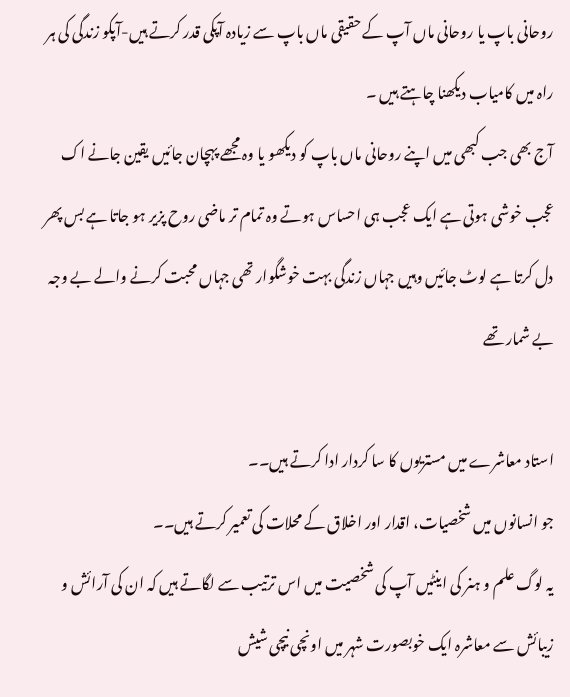روحانی باپ یا روحانی ماں آپ کے حقیقی ماں باپ سے زیادہ آپکی قدر کرتے ہیں-آپکو زندگی کی ہر راہ میں کامیاب دیکھنا چاہتے ہیں ۔
آج بھی جب کبھی میں اپنے روحانی ماں باپ کو دیکھو یا وہ مجھے پہچان جائیں یقین جانے اک عجب خوشی ہوتی ہے ایک عجب ہی احساس ہوتے وہ تمام تر ماضی روح پزیر ہو جاتا ہے بس پھر دل کرتا ہے لوٹ جائیں وہیں جہاں زندگی بہت خوشگوار تھی جہاں محبت کرنے والے بے وجہ بے شمار تھے

استاد معاشرے میں مستریوں کا سا کردار ادا کرتے ہیں۔۔
جو انسانوں میں شخصیات، اقدار اور اخلاق کے محلات کی تعمیر کرتے ہیں۔۔
یہ لوگ علم و ہنر کی اینٹیں آپ کی شخصیت میں اس ترتیب سے لگاتے ہیں کہ ان کی آرائش و زیبائش سے معاشرہ ایک خوبصورت شہر میں اونچی نیچی شیش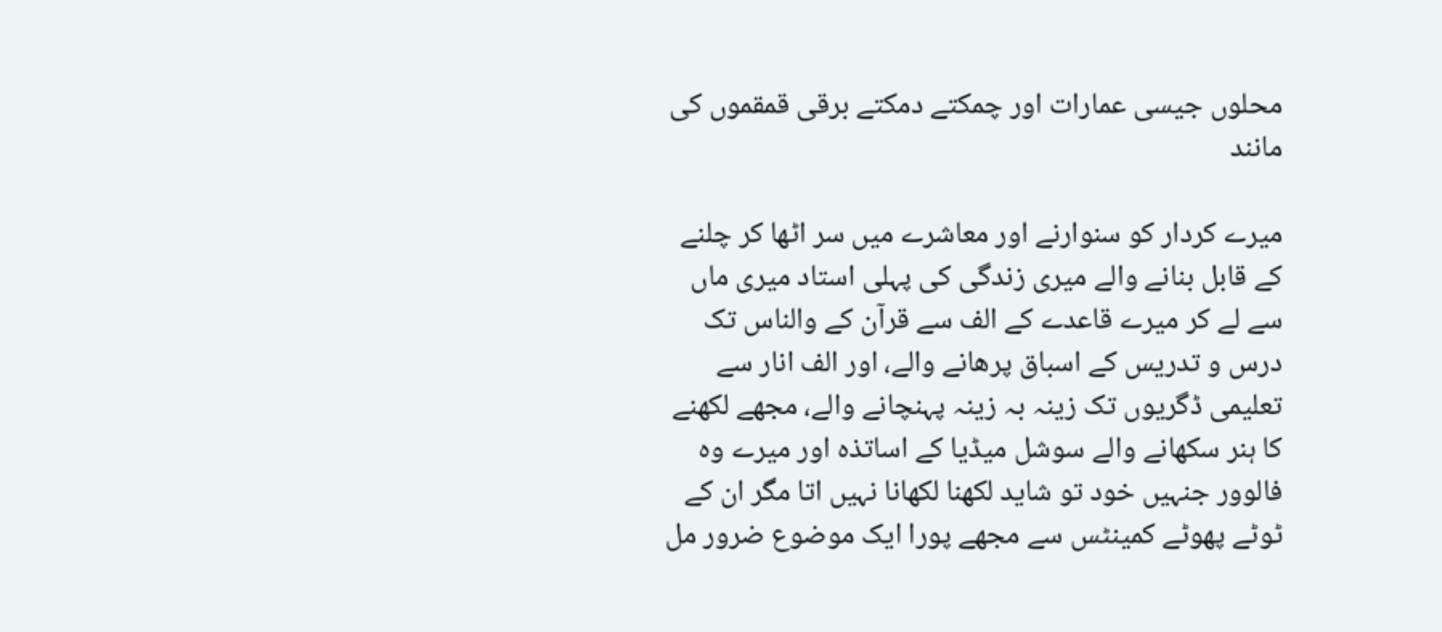محلوں جیسی عمارات اور چمکتے دمکتے برقی قمقموں کی مانند

میرے کردار کو سنوارنے اور معاشرے میں سر اٹھا کر چلنے کے قابل بنانے والے میری زندگی کی پہلی استاد میری ماں سے لے کر میرے قاعدے کے الف سے قرآن کے والناس تک درس و تدریس کے اسباق پرھانے والے، اور الف انار سے تعلیمی ڈگریوں تک زینہ بہ زینہ پہنچانے والے، مجھے لکھنے کا ہنر سکھانے والے سوشل میڈیا کے اساتذہ اور میرے وہ فالوور جنہیں خود تو شاید لکھنا لکھانا نہیں اتا مگر ان کے ٹوٹے پھوٹے کمینٹس سے مجھے پورا ایک موضوع ضرور مل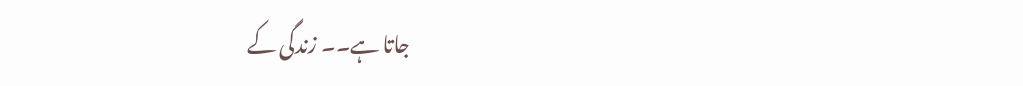جاتا ہے۔۔ زندگی کے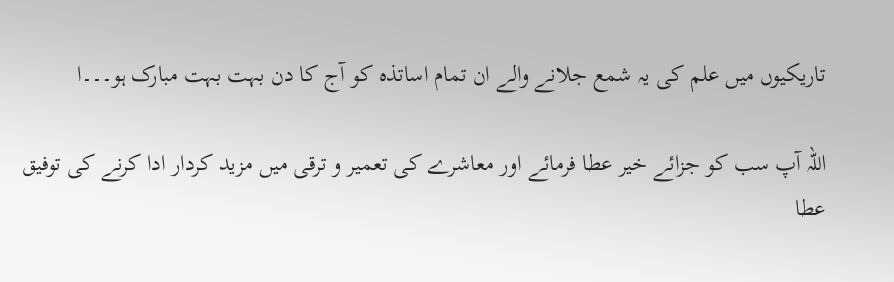تاریکیوں میں علم کی یہ شمع جلانے والے ان تمام اساتذہ کو آج کا دن بہت بہت مبارک ہو۔۔۔ا

اللہ آپ سب کو جزائے خیر عطا فرمائے اور معاشرے کی تعمیر و ترقی میں مزید کردار ادا کرنے کی توفیق عطا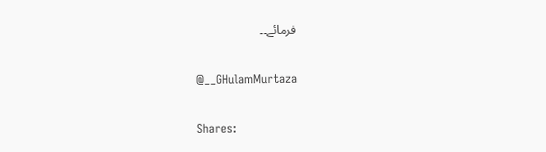فرمائے۔۔

@__GHulamMurtaza

Shares: